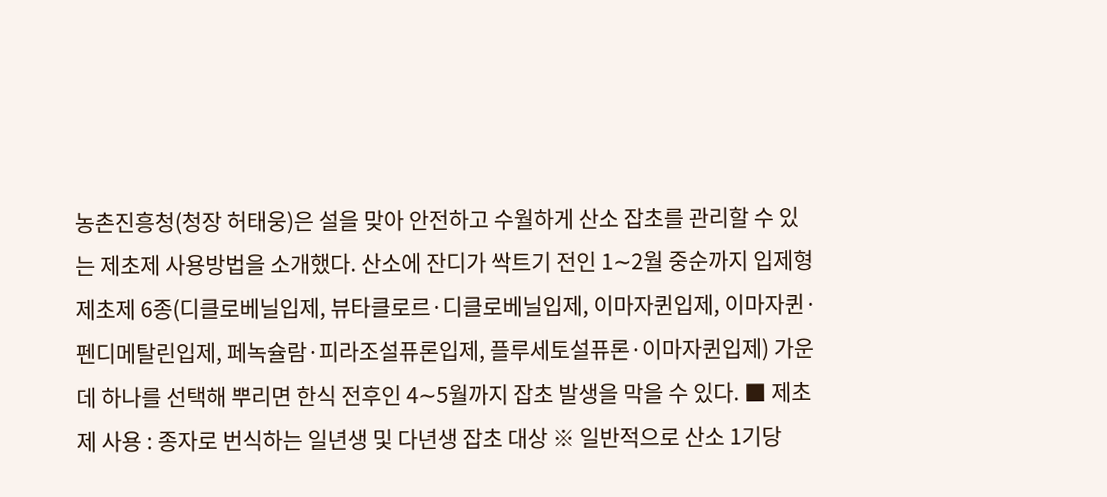농촌진흥청(청장 허태웅)은 설을 맞아 안전하고 수월하게 산소 잡초를 관리할 수 있는 제초제 사용방법을 소개했다. 산소에 잔디가 싹트기 전인 1∼2월 중순까지 입제형 제초제 6종(디클로베닐입제, 뷰타클로르·디클로베닐입제, 이마자퀸입제, 이마자퀸·펜디메탈린입제, 페녹슐람·피라조설퓨론입제, 플루세토설퓨론·이마자퀸입제) 가운데 하나를 선택해 뿌리면 한식 전후인 4∼5월까지 잡초 발생을 막을 수 있다. ■ 제초제 사용 : 종자로 번식하는 일년생 및 다년생 잡초 대상 ※ 일반적으로 산소 1기당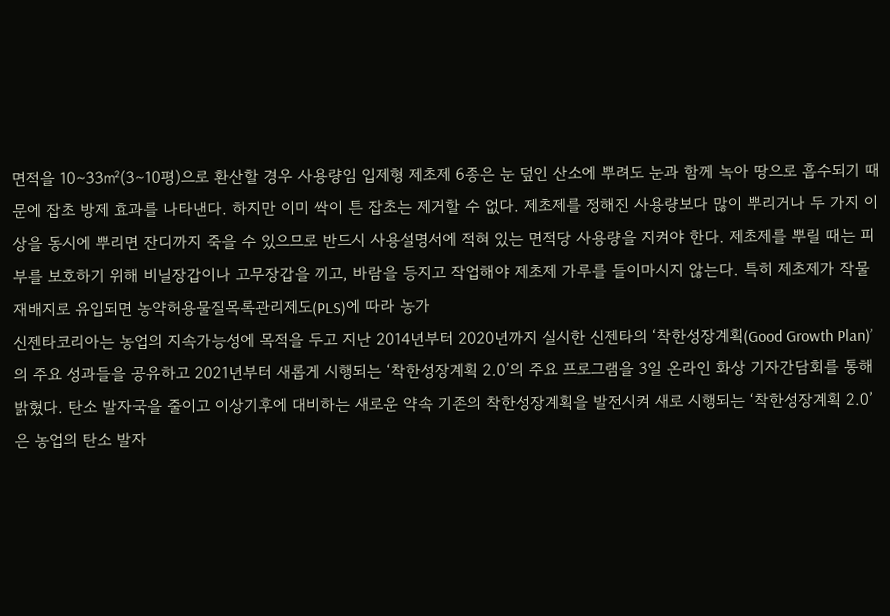면적을 10∼33㎡(3∼10평)으로 환산할 경우 사용량임 입제형 제초제 6종은 눈 덮인 산소에 뿌려도 눈과 함께 녹아 땅으로 흡수되기 때문에 잡초 방제 효과를 나타낸다. 하지만 이미 싹이 튼 잡초는 제거할 수 없다. 제초제를 정해진 사용량보다 많이 뿌리거나 두 가지 이상을 동시에 뿌리면 잔디까지 죽을 수 있으므로 반드시 사용설명서에 적혀 있는 면적당 사용량을 지켜야 한다. 제초제를 뿌릴 때는 피부를 보호하기 위해 비닐장갑이나 고무장갑을 끼고, 바람을 등지고 작업해야 제초제 가루를 들이마시지 않는다. 특히 제초제가 작물 재배지로 유입되면 농약허용물질목록관리제도(PLS)에 따라 농가
신젠타코리아는 농업의 지속가능성에 목적을 두고 지난 2014년부터 2020년까지 실시한 신젠타의 ‘착한성장계획(Good Growth Plan)’의 주요 성과들을 공유하고 2021년부터 새롭게 시행되는 ‘착한성장계획 2.0’의 주요 프로그램을 3일 온라인 화상 기자간담회를 통해 밝혔다. 탄소 발자국을 줄이고 이상기후에 대비하는 새로운 약속 기존의 착한성장계획을 발전시켜 새로 시행되는 ‘착한성장계획 2.0’은 농업의 탄소 발자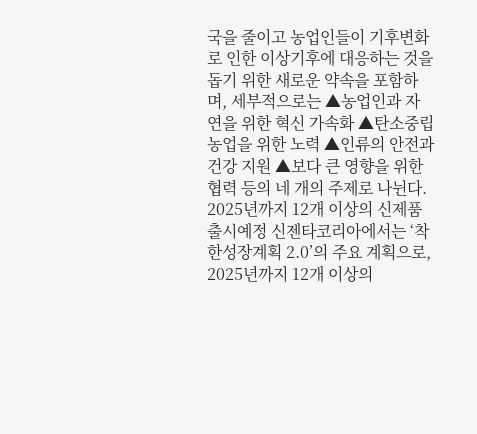국을 줄이고 농업인들이 기후변화로 인한 이상기후에 대응하는 것을 돕기 위한 새로운 약속을 포함하며, 세부적으로는 ▲농업인과 자연을 위한 혁신 가속화 ▲탄소중립 농업을 위한 노력 ▲인류의 안전과 건강 지원 ▲보다 큰 영향을 위한 협력 등의 네 개의 주제로 나뉜다. 2025년까지 12개 이상의 신제품 출시예정 신젠타코리아에서는 ‘착한성장계획 2.0’의 주요 계획으로, 2025년까지 12개 이상의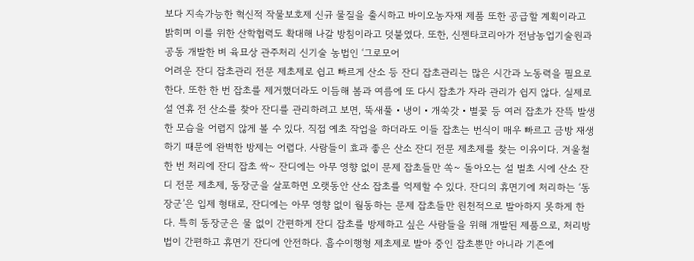보다 지속가능한 혁신적 작물보호제 신규 물질을 출시하고 바이오농자재 제품 또한 공급할 계획이라고 밝히며 이를 위한 산학협력도 확대해 나갈 방침이라고 덧붙였다. 또한, 신젠타코리아가 전남농업기술원과 공동 개발한 벼 육묘상 관주처리 신기술 농법인 ‘그로모어
어려운 잔디 잡초관리 전문 제초제로 쉽고 빠르게 산소 등 잔디 잡초관리는 많은 시간과 노동력을 필요로 한다. 또한 한 번 잡초를 제거했더라도 이듬해 봄과 여름에 또 다시 잡초가 자라 관리가 쉽지 않다. 실제로 설 연휴 전 산소를 찾아 잔디를 관리하려고 보면, 뚝새풀‧냉이‧개쑥갓‧별꽃 등 여러 잡초가 잔뜩 발생한 모습을 어렵지 않게 볼 수 있다. 직접 예초 작업을 하더라도 이들 잡초는 번식이 매우 빠르고 금방 재생하기 때문에 완벽한 방제는 어렵다. 사람들이 효과 좋은 산소 잔디 전문 제초제를 찾는 이유이다. 겨울철 한 번 처리에 잔디 잡초 싹~ 잔디에는 아무 영향 없이 문제 잡초들만 쏙~ 돌아오는 설 벌초 시에 산소 잔디 전문 제초제, 동장군을 살포하면 오랫동안 산소 잡초를 억제할 수 있다. 잔디의 휴면기에 처리하는 ‘동장군’은 입제 형태로, 잔디에는 아무 영향 없이 월동하는 문제 잡초들만 원천적으로 발아하지 못하게 한다. 특히 동장군은 물 없이 간편하게 잔디 잡초를 방제하고 싶은 사람들을 위해 개발된 제품으로, 처리방법이 간편하고 휴면기 잔디에 안전하다. 흡수이행형 제초제로 발아 중인 잡초뿐만 아니라 기존에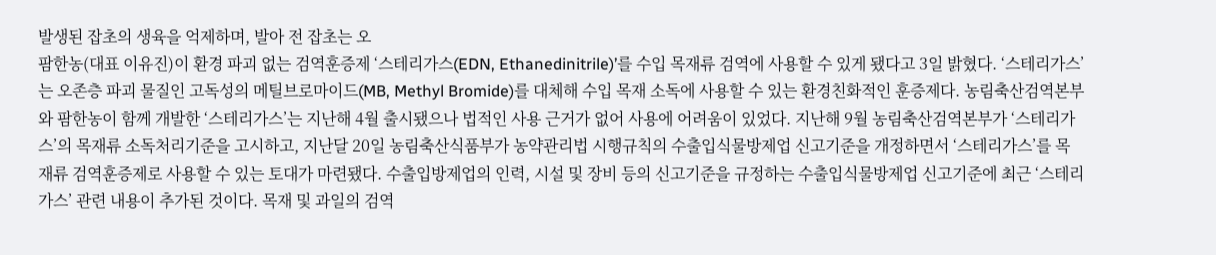발생된 잡초의 생육을 억제하며, 발아 전 잡초는 오
팜한농(대표 이유진)이 환경 파괴 없는 검역훈증제 ‘스테리가스(EDN, Ethanedinitrile)’를 수입 목재류 검역에 사용할 수 있게 됐다고 3일 밝혔다. ‘스테리가스’는 오존층 파괴 물질인 고독성의 메틸브로마이드(MB, Methyl Bromide)를 대체해 수입 목재 소독에 사용할 수 있는 환경친화적인 훈증제다. 농림축산검역본부와 팜한농이 함께 개발한 ‘스테리가스’는 지난해 4월 출시됐으나 법적인 사용 근거가 없어 사용에 어려움이 있었다. 지난해 9월 농림축산검역본부가 ‘스테리가스’의 목재류 소독처리기준을 고시하고, 지난달 20일 농림축산식품부가 농약관리법 시행규칙의 수출입식물방제업 신고기준을 개정하면서 ‘스테리가스’를 목재류 검역훈증제로 사용할 수 있는 토대가 마련됐다. 수출입방제업의 인력, 시설 및 장비 등의 신고기준을 규정하는 수출입식물방제업 신고기준에 최근 ‘스테리가스’ 관련 내용이 추가된 것이다. 목재 및 과일의 검역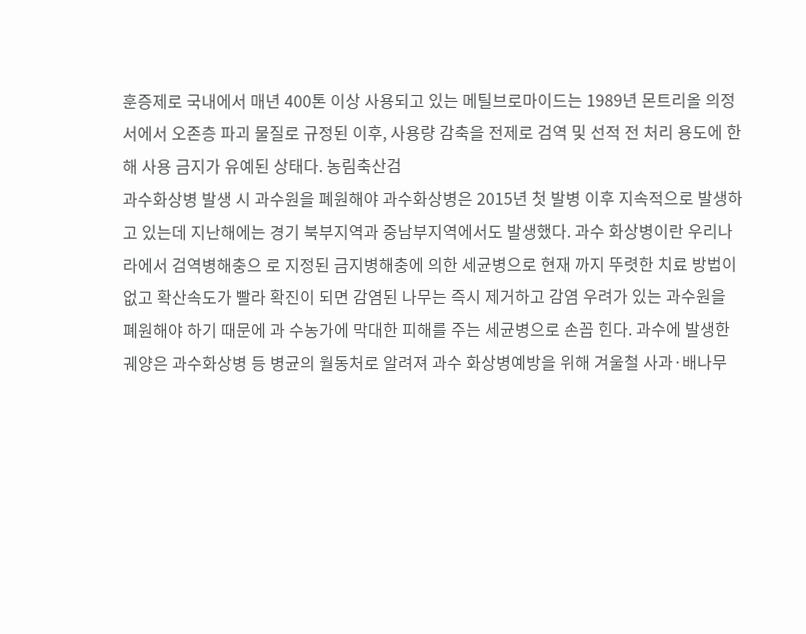훈증제로 국내에서 매년 400톤 이상 사용되고 있는 메틸브로마이드는 1989년 몬트리올 의정서에서 오존층 파괴 물질로 규정된 이후, 사용량 감축을 전제로 검역 및 선적 전 처리 용도에 한해 사용 금지가 유예된 상태다. 농림축산검
과수화상병 발생 시 과수원을 폐원해야 과수화상병은 2015년 첫 발병 이후 지속적으로 발생하고 있는데 지난해에는 경기 북부지역과 중남부지역에서도 발생했다. 과수 화상병이란 우리나라에서 검역병해충으 로 지정된 금지병해충에 의한 세균병으로 현재 까지 뚜렷한 치료 방법이 없고 확산속도가 빨라 확진이 되면 감염된 나무는 즉시 제거하고 감염 우려가 있는 과수원을 폐원해야 하기 때문에 과 수농가에 막대한 피해를 주는 세균병으로 손꼽 힌다. 과수에 발생한 궤양은 과수화상병 등 병균의 월동처로 알려져 과수 화상병예방을 위해 겨울철 사과·배나무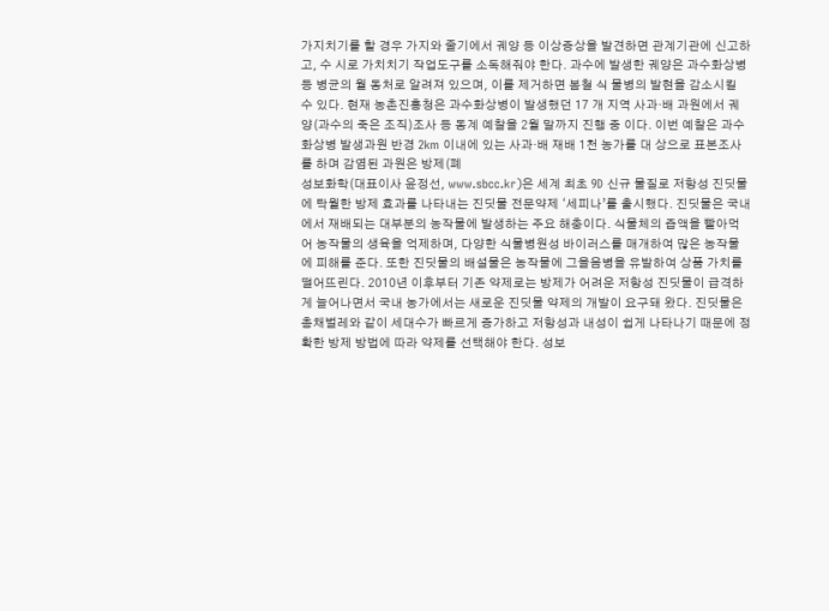가지치기를 할 경우 가지와 줄기에서 궤양 등 이상증상을 발견하면 관계기관에 신고하고, 수 시로 가치치기 작업도구를 소독해줘야 한다. 과수에 발생한 궤양은 과수화상병 등 병균의 월 동처로 알려져 있으며, 이를 제거하면 봄철 식 물병의 발현을 감소시킬 수 있다. 현재 농촌진흥청은 과수화상병이 발생했던 17 개 지역 사과·배 과원에서 궤양(과수의 죽은 조직)조사 등 동계 예찰을 2월 말까지 진행 중 이다. 이번 예찰은 과수화상병 발생과원 반경 2km 이내에 있는 사과·배 재배 1천 농가를 대 상으로 표본조사를 하며 감염된 과원은 방제(폐
성보화학(대표이사 윤정선, www.sbcc.kr)은 세계 최초 9D 신규 물질로 저항성 진딧물에 탁월한 방제 효과를 나타내는 진딧물 전문약제 ‘세피나’를 출시했다. 진딧물은 국내에서 재배되는 대부분의 농작물에 발생하는 주요 해충이다. 식물체의 즙액을 빨아먹어 농작물의 생육을 억제하며, 다양한 식물병원성 바이러스를 매개하여 많은 농작물에 피해를 준다. 또한 진딧물의 배설물은 농작물에 그을음병을 유발하여 상품 가치를 떨어뜨린다. 2010년 이후부터 기존 약제로는 방제가 어려운 저항성 진딧물이 급격하게 늘어나면서 국내 농가에서는 새로운 진딧물 약제의 개발이 요구돼 왔다. 진딧물은 총채벌레와 같이 세대수가 빠르게 증가하고 저항성과 내성이 쉽게 나타나기 때문에 정확한 방제 방법에 따라 약제를 선택해야 한다. 성보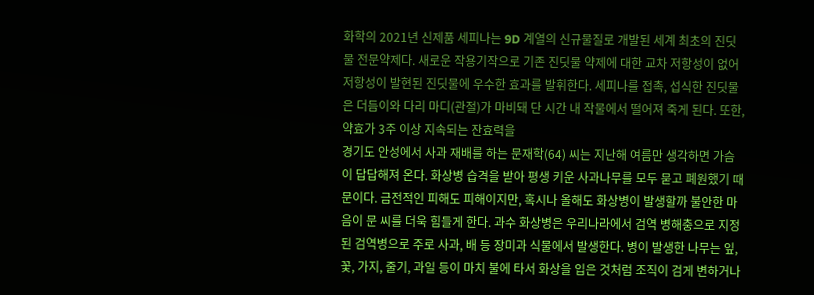화학의 2021년 신제품 세피나는 9D 계열의 신규물질로 개발된 세계 최초의 진딧물 전문약제다. 새로운 작용기작으로 기존 진딧물 약제에 대한 교차 저항성이 없어 저항성이 발현된 진딧물에 우수한 효과를 발휘한다. 세피나를 접촉, 섭식한 진딧물은 더듬이와 다리 마디(관절)가 마비돼 단 시간 내 작물에서 떨어져 죽게 된다. 또한, 약효가 3주 이상 지속되는 잔효력을
경기도 안성에서 사과 재배를 하는 문재학(64) 씨는 지난해 여름만 생각하면 가슴이 답답해져 온다. 화상병 습격을 받아 평생 키운 사과나무를 모두 묻고 폐원했기 때문이다. 금전적인 피해도 피해이지만, 혹시나 올해도 화상병이 발생할까 불안한 마음이 문 씨를 더욱 힘들게 한다. 과수 화상병은 우리나라에서 검역 병해충으로 지정된 검역병으로 주로 사과, 배 등 장미과 식물에서 발생한다. 병이 발생한 나무는 잎, 꽃, 가지, 줄기, 과일 등이 마치 불에 타서 화상을 입은 것처럼 조직이 검게 변하거나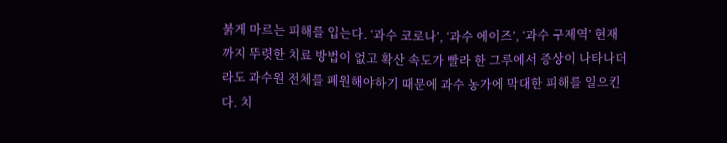붉게 마르는 피해를 입는다. ‘과수 코로나’, ‘과수 에이즈’, ‘과수 구제역’ 현재까지 뚜렷한 치료 방법이 없고 확산 속도가 빨라 한 그루에서 증상이 나타나더라도 과수원 전체를 폐원해야하기 때문에 과수 농가에 막대한 피해를 일으킨다. 치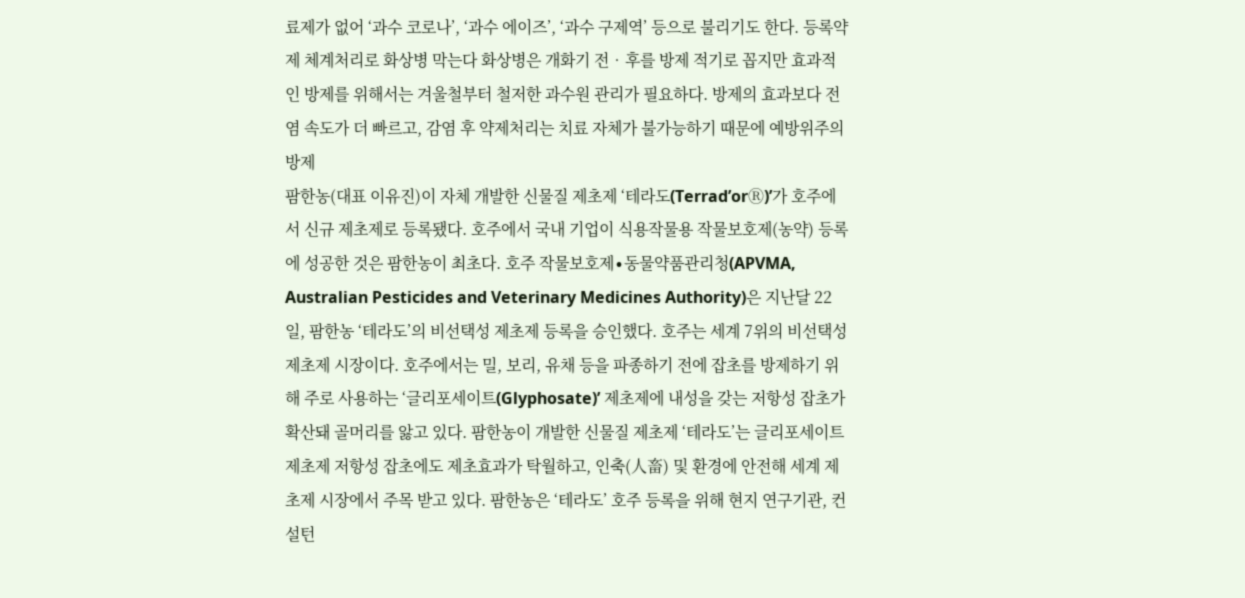료제가 없어 ‘과수 코로나’, ‘과수 에이즈’, ‘과수 구제역’ 등으로 불리기도 한다. 등록약제 체계처리로 화상병 막는다 화상병은 개화기 전‧후를 방제 적기로 꼽지만 효과적인 방제를 위해서는 겨울철부터 철저한 과수원 관리가 필요하다. 방제의 효과보다 전염 속도가 더 빠르고, 감염 후 약제처리는 치료 자체가 불가능하기 때문에 예방위주의 방제
팜한농(대표 이유진)이 자체 개발한 신물질 제초제 ‘테라도(Terrad’orⓇ)’가 호주에서 신규 제초제로 등록됐다. 호주에서 국내 기업이 식용작물용 작물보호제(농약) 등록에 성공한 것은 팜한농이 최초다. 호주 작물보호제∙동물약품관리청(APVMA, Australian Pesticides and Veterinary Medicines Authority)은 지난달 22일, 팜한농 ‘테라도’의 비선택성 제초제 등록을 승인했다. 호주는 세계 7위의 비선택성 제초제 시장이다. 호주에서는 밀, 보리, 유채 등을 파종하기 전에 잡초를 방제하기 위해 주로 사용하는 ‘글리포세이트(Glyphosate)’ 제초제에 내성을 갖는 저항성 잡초가 확산돼 골머리를 앓고 있다. 팜한농이 개발한 신물질 제초제 ‘테라도’는 글리포세이트 제초제 저항성 잡초에도 제초효과가 탁월하고, 인축(人畜) 및 환경에 안전해 세계 제초제 시장에서 주목 받고 있다. 팜한농은 ‘테라도’ 호주 등록을 위해 현지 연구기관, 컨설턴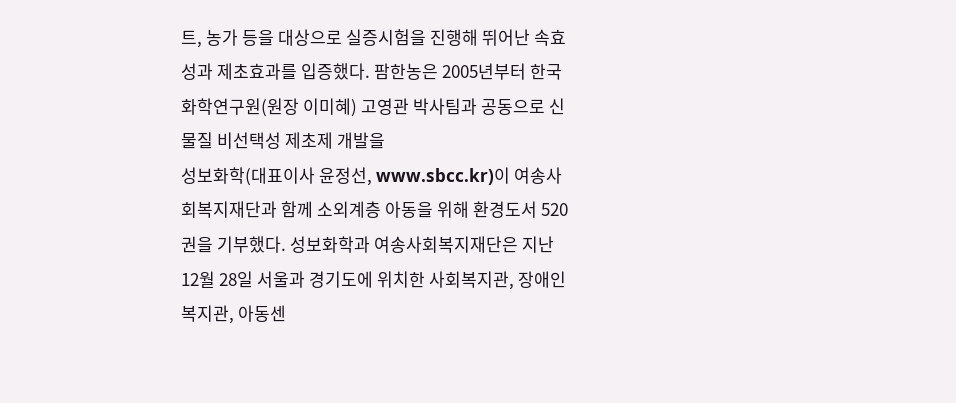트, 농가 등을 대상으로 실증시험을 진행해 뛰어난 속효성과 제초효과를 입증했다. 팜한농은 2005년부터 한국화학연구원(원장 이미혜) 고영관 박사팀과 공동으로 신물질 비선택성 제초제 개발을
성보화학(대표이사 윤정선, www.sbcc.kr)이 여송사회복지재단과 함께 소외계층 아동을 위해 환경도서 520권을 기부했다. 성보화학과 여송사회복지재단은 지난 12월 28일 서울과 경기도에 위치한 사회복지관, 장애인복지관, 아동센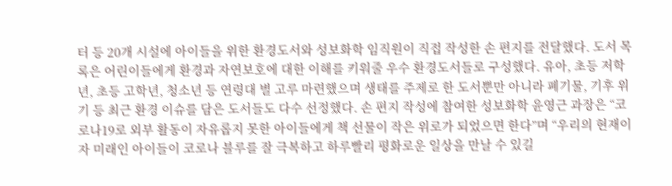터 등 20개 시설에 아이들을 위한 환경도서와 성보화학 임직원이 직접 작성한 손 편지를 전달했다. 도서 목록은 어린이들에게 환경과 자연보호에 대한 이해를 키워줄 우수 환경도서들로 구성했다. 유아, 초등 저학년, 초등 고학년, 청소년 등 연령대 별 고루 마련했으며 생태를 주제로 한 도서뿐만 아니라 폐기물, 기후 위기 등 최근 환경 이슈를 담은 도서들도 다수 선정했다. 손 편지 작성에 참여한 성보화학 윤영근 과장은 “코로나19로 외부 활동이 자유롭지 못한 아이들에게 책 선물이 작은 위로가 되었으면 한다”며 “우리의 현재이자 미래인 아이들이 코로나 블루를 잘 극복하고 하루빨리 평화로운 일상을 만날 수 있길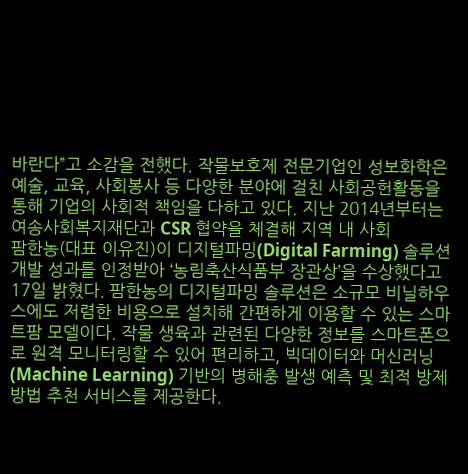바란다”고 소감을 전했다. 작물보호제 전문기업인 성보화학은 예술, 교육, 사회봉사 등 다양한 분야에 걸친 사회공헌활동을 통해 기업의 사회적 책임을 다하고 있다. 지난 2014년부터는 여송사회복지재단과 CSR 협약을 체결해 지역 내 사회
팜한농(대표 이유진)이 디지털파밍(Digital Farming) 솔루션 개발 성과를 인정받아 ‘농림축산식품부 장관상’을 수상했다고 17일 밝혔다. 팜한농의 디지털파밍 솔루션은 소규모 비닐하우스에도 저렴한 비용으로 설치해 간편하게 이용할 수 있는 스마트팜 모델이다. 작물 생육과 관련된 다양한 정보를 스마트폰으로 원격 모니터링할 수 있어 편리하고, 빅데이터와 머신러닝(Machine Learning) 기반의 병해충 발생 예측 및 최적 방제방법 추천 서비스를 제공한다.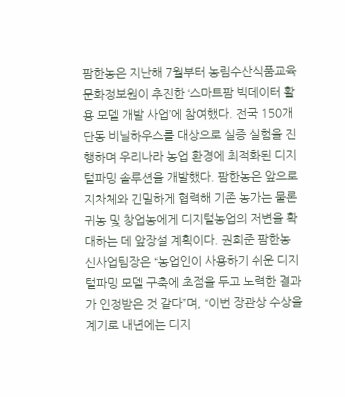팜한농은 지난해 7월부터 농림수산식품교육문화정보원이 추진한 ‘스마트팜 빅데이터 활용 모델 개발 사업’에 참여했다. 전국 150개 단동 비닐하우스를 대상으로 실증 실험을 진행하며 우리나라 농업 환경에 최적화된 디지털파밍 솔루션을 개발했다. 팜한농은 앞으로 지차체와 긴밀하게 협력해 기존 농가는 물론 귀농 및 창업농에게 디지털농업의 저변을 확대하는 데 앞장설 계획이다. 권희준 팜한농 신사업팀장은 “농업인이 사용하기 쉬운 디지털파밍 모델 구축에 초점을 두고 노력한 결과가 인정받은 것 같다”며, “이번 장관상 수상을 계기로 내년에는 디지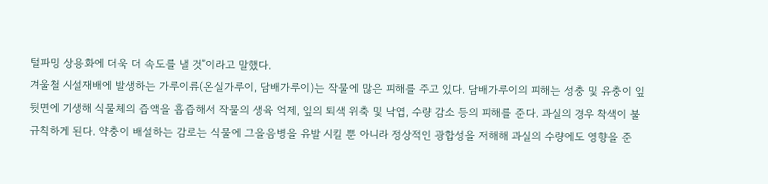털파밍 상용화에 더욱 더 속도를 낼 것”이라고 말했다.
겨울철 시설재배에 발생하는 가루이류(온실가루이, 담배가루이)는 작물에 많은 피해를 주고 있다. 담배가루이의 피해는 성충 및 유충이 잎 뒷면에 기생해 식물체의 즙액을 흡즙해서 작물의 생육 억제, 잎의 퇴색 위축 및 낙엽, 수량 감소 등의 피해를 준다. 과실의 경우 착색이 불규칙하게 된다. 약충이 배설하는 감로는 식물에 그을음병을 유발 시킬 뿐 아니라 정상적인 광합성을 저해해 과실의 수량에도 영향을 준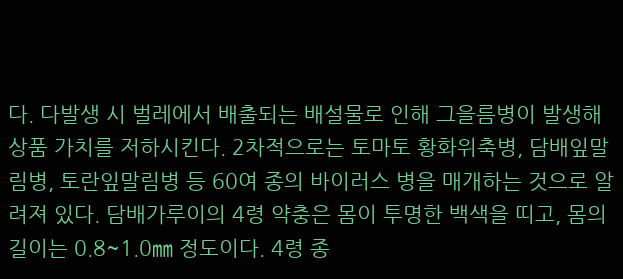다. 다발생 시 벌레에서 배출되는 배설물로 인해 그을름병이 발생해 상품 가치를 저하시킨다. 2차적으로는 토마토 황화위축병, 담배잎말림병, 토란잎말림병 등 60여 종의 바이러스 병을 매개하는 것으로 알려져 있다. 담배가루이의 4령 약충은 몸이 투명한 백색을 띠고, 몸의 길이는 0.8~1.0㎜ 정도이다. 4령 종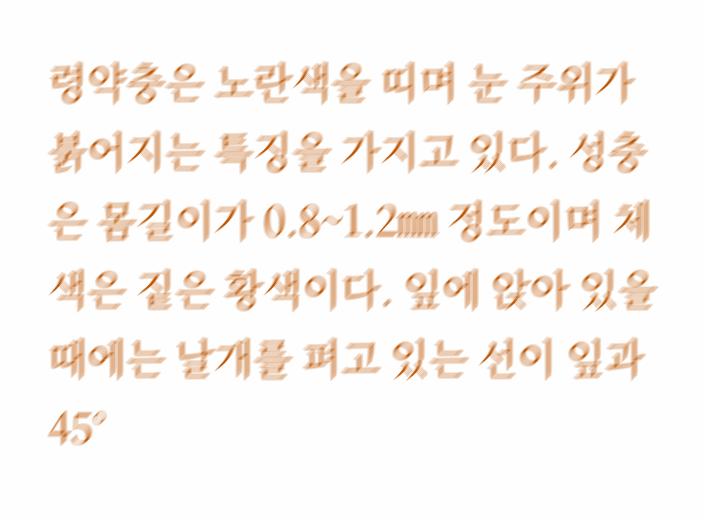령약충은 노란색을 띠며 눈 주위가 붉어지는 특징을 가지고 있다. 성충은 몸길이가 0.8~1.2㎜ 정도이며 체색은 짙은 황색이다. 잎에 앉아 있을 때에는 날개를 펴고 있는 선이 잎과 45°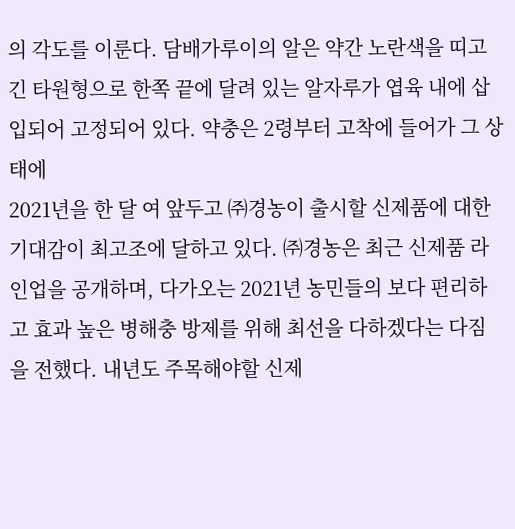의 각도를 이룬다. 담배가루이의 알은 약간 노란색을 띠고 긴 타원형으로 한쪽 끝에 달려 있는 알자루가 엽육 내에 삽입되어 고정되어 있다. 약충은 2령부터 고착에 들어가 그 상태에
2021년을 한 달 여 앞두고 ㈜경농이 출시할 신제품에 대한 기대감이 최고조에 달하고 있다. ㈜경농은 최근 신제품 라인업을 공개하며, 다가오는 2021년 농민들의 보다 편리하고 효과 높은 병해충 방제를 위해 최선을 다하겠다는 다짐을 전했다. 내년도 주목해야할 신제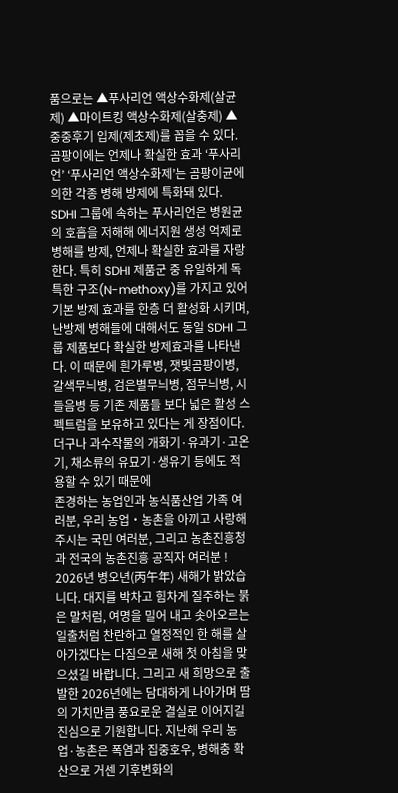품으로는 ▲푸사리언 액상수화제(살균제) ▲마이트킹 액상수화제(살충제) ▲중중후기 입제(제초제)를 꼽을 수 있다. 곰팡이에는 언제나 확실한 효과 ‘푸사리언’ ‘푸사리언 액상수화제’는 곰팡이균에 의한 각종 병해 방제에 특화돼 있다. SDHI 그룹에 속하는 푸사리언은 병원균의 호흡을 저해해 에너지원 생성 억제로 병해를 방제, 언제나 확실한 효과를 자랑한다. 특히 SDHI 제품군 중 유일하게 독특한 구조(N-methoxy)를 가지고 있어 기본 방제 효과를 한층 더 활성화 시키며, 난방제 병해들에 대해서도 동일 SDHI 그룹 제품보다 확실한 방제효과를 나타낸다. 이 때문에 흰가루병, 잿빛곰팡이병, 갈색무늬병, 검은별무늬병, 점무늬병, 시들음병 등 기존 제품들 보다 넓은 활성 스펙트럼을 보유하고 있다는 게 장점이다. 더구나 과수작물의 개화기·유과기·고온기, 채소류의 유묘기·생유기 등에도 적용할 수 있기 때문에
존경하는 농업인과 농식품산업 가족 여러분, 우리 농업‧농촌을 아끼고 사랑해 주시는 국민 여러분, 그리고 농촌진흥청과 전국의 농촌진흥 공직자 여러분 ! 2026년 병오년(丙午年) 새해가 밝았습니다. 대지를 박차고 힘차게 질주하는 붉은 말처럼, 여명을 밀어 내고 솟아오르는 일출처럼 찬란하고 열정적인 한 해를 살아가겠다는 다짐으로 새해 첫 아침을 맞으셨길 바랍니다. 그리고 새 희망으로 출발한 2026년에는 담대하게 나아가며 땀의 가치만큼 풍요로운 결실로 이어지길 진심으로 기원합니다. 지난해 우리 농업·농촌은 폭염과 집중호우, 병해충 확산으로 거센 기후변화의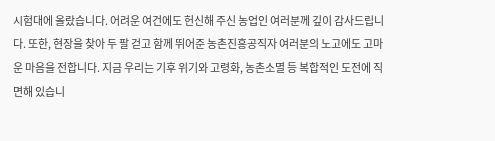시험대에 올랐습니다. 어려운 여건에도 헌신해 주신 농업인 여러분께 깊이 감사드립니다. 또한, 현장을 찾아 두 팔 걷고 함께 뛰어준 농촌진흥공직자 여러분의 노고에도 고마운 마음을 전합니다. 지금 우리는 기후 위기와 고령화, 농촌소멸 등 복합적인 도전에 직면해 있습니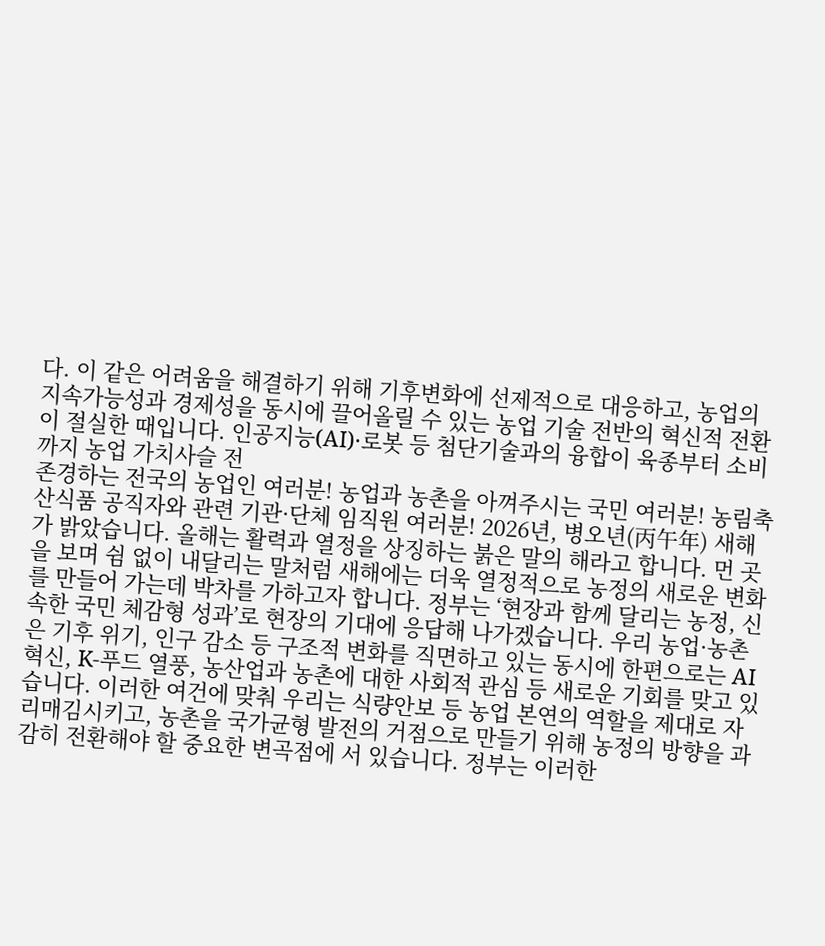다. 이 같은 어려움을 해결하기 위해 기후변화에 선제적으로 대응하고, 농업의 지속가능성과 경제성을 동시에 끌어올릴 수 있는 농업 기술 전반의 혁신적 전환이 절실한 때입니다. 인공지능(AI)·로봇 등 첨단기술과의 융합이 육종부터 소비까지 농업 가치사슬 전
존경하는 전국의 농업인 여러분! 농업과 농촌을 아껴주시는 국민 여러분! 농림축산식품 공직자와 관련 기관·단체 임직원 여러분! 2026년, 병오년(丙午年) 새해가 밝았습니다. 올해는 활력과 열정을 상징하는 붉은 말의 해라고 합니다. 먼 곳을 보며 쉼 없이 내달리는 말처럼 새해에는 더욱 열정적으로 농정의 새로운 변화를 만들어 가는데 박차를 가하고자 합니다. 정부는 ‘현장과 함께 달리는 농정, 신속한 국민 체감형 성과’로 현장의 기대에 응답해 나가겠습니다. 우리 농업·농촌은 기후 위기, 인구 감소 등 구조적 변화를 직면하고 있는 동시에 한편으로는 AI 혁신, K-푸드 열풍, 농산업과 농촌에 대한 사회적 관심 등 새로운 기회를 맞고 있습니다. 이러한 여건에 맞춰 우리는 식량안보 등 농업 본연의 역할을 제대로 자리매김시키고, 농촌을 국가균형 발전의 거점으로 만들기 위해 농정의 방향을 과감히 전환해야 할 중요한 변곡점에 서 있습니다. 정부는 이러한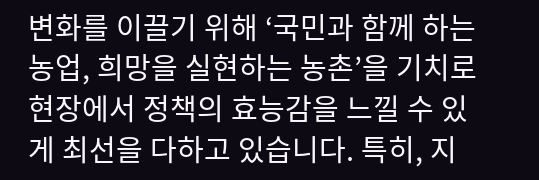변화를 이끌기 위해 ‘국민과 함께 하는 농업, 희망을 실현하는 농촌’을 기치로 현장에서 정책의 효능감을 느낄 수 있게 최선을 다하고 있습니다. 특히, 지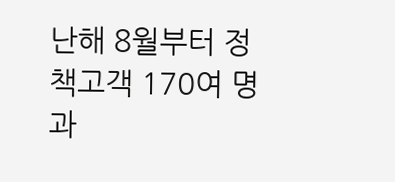난해 8월부터 정책고객 170여 명과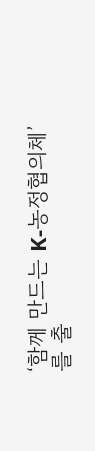‘함께 만드는 K-농정협의체’를 출